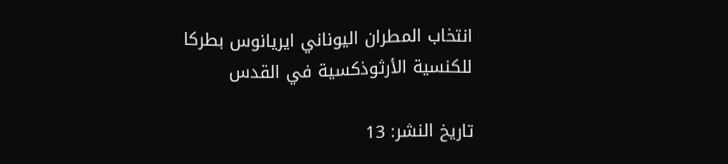انتخاب المطران اليوناني ايريانوس بطركا للكنسية الأرثوذكسية في القدس

تاريخ النشر: 13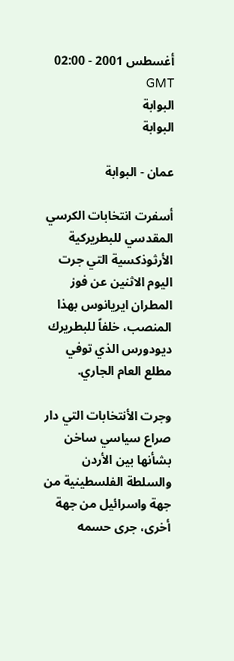أغسطس 2001 - 02:00 GMT
البوابة
البوابة

عمان - البوابة

أسفرت انتخابات الكرسي المقدسي للبطريركية الأرثوذكسية التي جرت اليوم الاثنين عن فوز المطران ايريانوس بهذا المنصب، خلفاً للبطريرك ديودورس الذي توفي مطلع العام الجاري.

وجرت الأنتخابات التي دار صراع سياسي ساخن بشأنها بين الأردن والسلطة الفلسطينية من جهة واسرائيل من جهة أخرى، جرى حسمه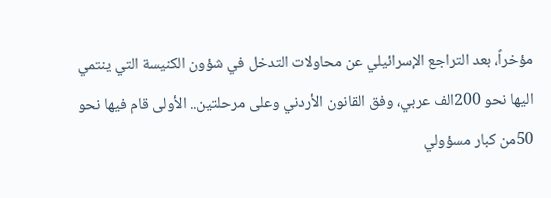مؤخراً، بعد التراجع الإسرائيلي عن محاولات التدخل في شؤون الكنيسة التي ينتمي اليها نحو 200الف عربي، وفق القانون الأردني وعلى مرحلتين.. الأولى قام فيها نحو 50من كبار مسؤولي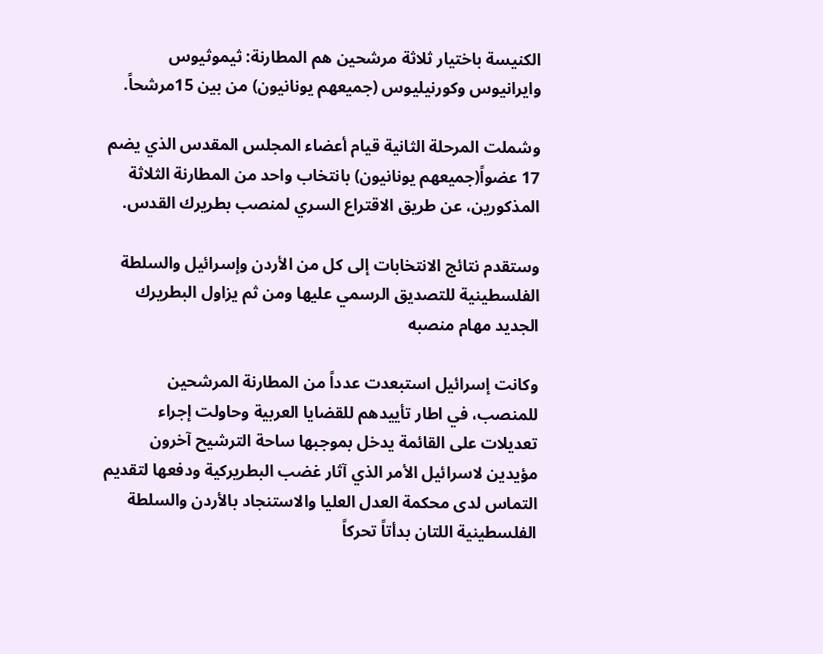الكنيسة باختيار ثلاثة مرشحين هم المطارنة: ثيموثيوس وايرانيوس وكورنيليوس (جميعهم يونانيون) من بين 15مرشحاً.

وشملت المرحلة الثانية قيام أعضاء المجلس المقدس الذي يضم 17 عضواً(جميعهم يونانيون) بانتخاب واحد من المطارنة الثلاثة المذكورين، عن طريق الاقتراع السري لمنصب بطريرك القدس.

وستقدم نتائج الانتخابات إلى كل من الأردن وإسرائيل والسلطة الفلسطينية للتصديق الرسمي عليها ومن ثم يزاول البطريرك الجديد مهام منصبه

وكانت إسرائيل استبعدت عدداً من المطارنة المرشحين للمنصب، في اطار تأييدهم للقضايا العربية وحاولت إجراء تعديلات على القائمة يدخل بموجبها ساحة الترشيح آخرون مؤيدين لاسرائيل الأمر الذي آثار غضب البطريركية ودفعها لتقديم التماس لدى محكمة العدل العليا والاستنجاد بالأردن والسلطة الفلسطينية اللتان بدأتاً تحركاً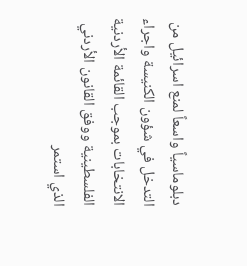دبلوماسياً واسعاً لمنع اسرائيل من التدخل في شؤون الكنيسة واجراء الانتخابات بموجب القائمة الأردنية الفلسطينية ووفق القانون الأردني الذي استمر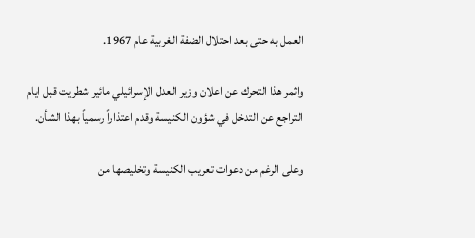العمل به حتى بعد احتلال الضفة الغربية عام 1967.

واثمر هذا التحرك عن اعلان وزير العدل الإسرائيلي مائير شطريت قبل ايام التراجع عن التدخل في شؤون الكنيسة وقدم اعتذاراً رسمياً بهذا الشأن.

وعلى الرغم من دعوات تعريب الكنيسة وتخليصها من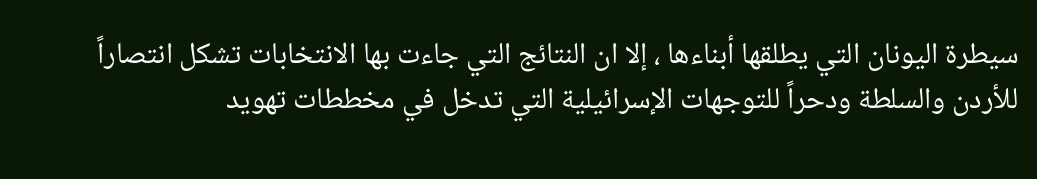سيطرة اليونان التي يطلقها أبناءها ، إلا ان النتائج التي جاءت بها الانتخابات تشكل انتصاراً للأردن والسلطة ودحراً للتوجهات الإسرائيلية التي تدخل في مخططات تهويد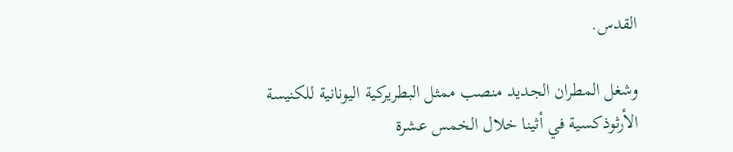القدس.

وشغل المطران الجديد منصب ممثل البطريركية اليونانية للكنيسة الأرثوذكسية في أثينا خلال الخمس عشرة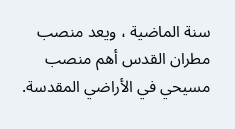سنة الماضية ، ويعد منصب مطران القدس أهم منصب مسيحي في الأراضي المقدسة.